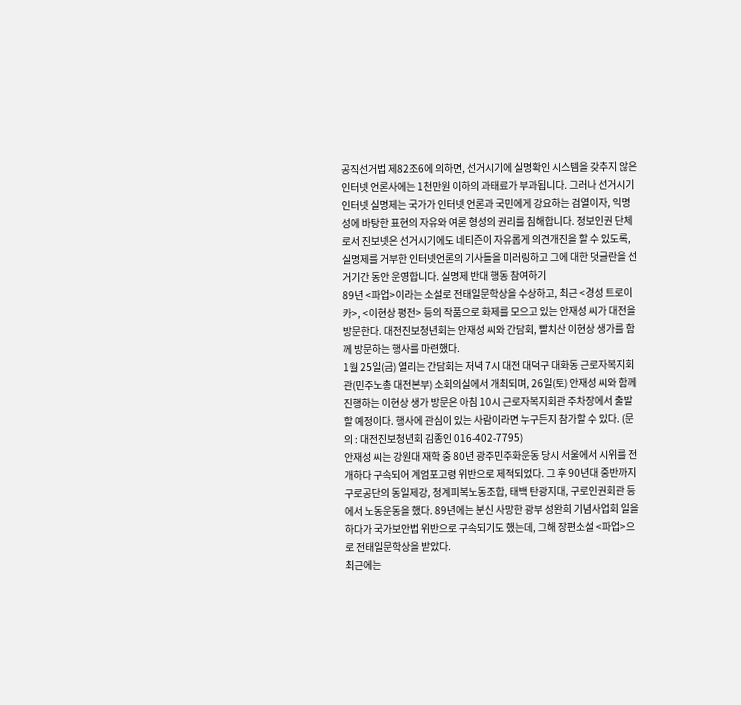공직선거법 제82조6에 의하면, 선거시기에 실명확인 시스템을 갖추지 않은 인터넷 언론사에는 1천만원 이하의 과태료가 부과됩니다. 그러나 선거시기 인터넷 실명제는 국가가 인터넷 언론과 국민에게 강요하는 검열이자, 익명성에 바탕한 표현의 자유와 여론 형성의 권리를 침해합니다. 정보인권 단체로서 진보넷은 선거시기에도 네티즌이 자유롭게 의견개진을 할 수 있도록, 실명제를 거부한 인터넷언론의 기사들을 미러링하고 그에 대한 덧글란을 선거기간 동안 운영합니다. 실명제 반대 행동 참여하기
89년 <파업>이라는 소설로 전태일문학상을 수상하고, 최근 <경성 트로이카>, <이현상 평전> 등의 작품으로 화제를 모으고 있는 안재성 씨가 대전을 방문한다. 대전진보청년회는 안재성 씨와 간담회, 빨치산 이현상 생가를 함께 방문하는 행사를 마련했다.
1월 25일(금) 열리는 간담회는 저녁 7시 대전 대덕구 대화동 근로자복지회관(민주노총 대전본부) 소회의실에서 개최되며, 26일(토) 안재성 씨와 함께 진행하는 이현상 생가 방문은 아침 10시 근로자복지회관 주차장에서 출발할 예정이다. 행사에 관심이 있는 사람이라면 누구든지 참가할 수 있다. (문의 : 대전진보청년회 김종인 016-402-7795)
안재성 씨는 강원대 재학 중 80년 광주민주화운동 당시 서울에서 시위를 전개하다 구속되어 계엄포고령 위반으로 제적되었다. 그 후 90년대 중반까지 구로공단의 동일제강, 청계피복노동조합, 태백 탄광지대, 구로인권회관 등에서 노동운동을 했다. 89년에는 분신 사망한 광부 성완희 기념사업회 일을 하다가 국가보안법 위반으로 구속되기도 했는데, 그해 장편소설 <파업>으로 전태일문학상을 받았다.
최근에는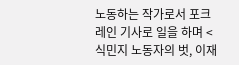노동하는 작가로서 포크레인 기사로 일을 하며 <식민지 노동자의 벗, 이재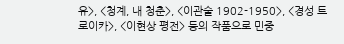유>, <청계, 내 청춘>, <이관술 1902-1950>, <경성 트로이카>, <이현상 평전> 등의 작품으로 민중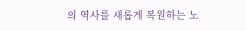의 역사를 새롭게 복원하는 노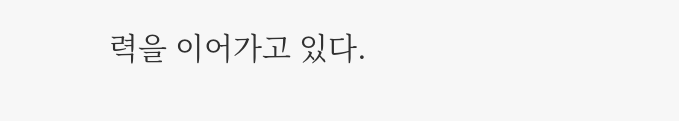력을 이어가고 있다.